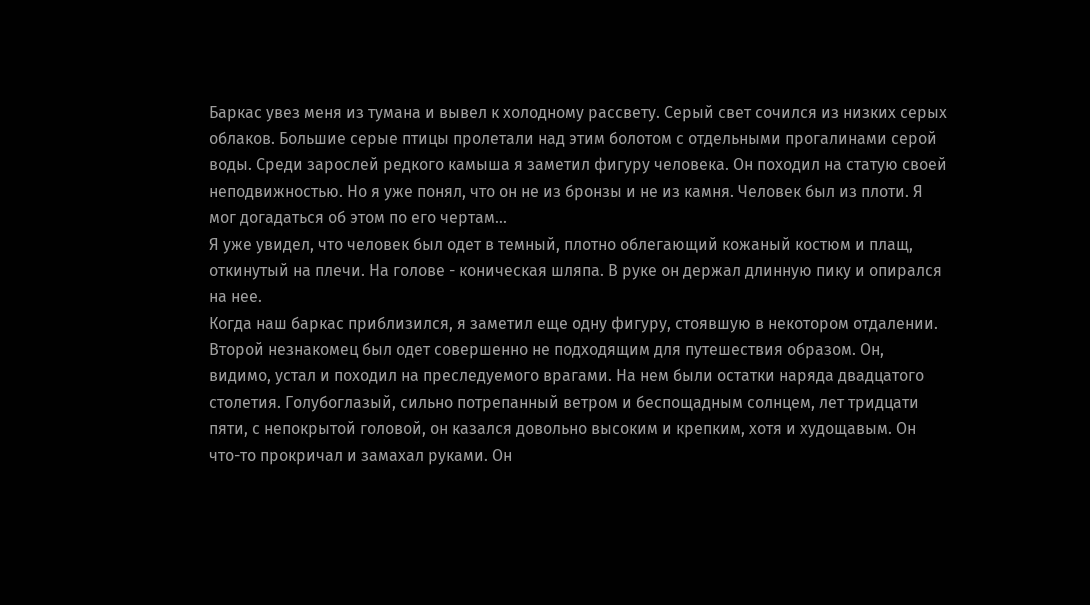Баркас увез меня из тумана и вывел к холодному рассвету. Серый свет сочился из низких серых облаков. Большие серые птицы пролетали над этим болотом с отдельными прогалинами серой воды. Среди зарослей редкого камыша я заметил фигуру человека. Он походил на статую своей неподвижностью. Но я уже понял, что он не из бронзы и не из камня. Человек был из плоти. Я мог догадаться об этом по его чертам...
Я уже увидел, что человек был одет в темный, плотно облегающий кожаный костюм и плащ, откинутый на плечи. На голове - коническая шляпа. В руке он держал длинную пику и опирался на нее.
Когда наш баркас приблизился, я заметил еще одну фигуру, стоявшую в некотором отдалении. Второй незнакомец был одет совершенно не подходящим для путешествия образом. Он, видимо, устал и походил на преследуемого врагами. На нем были остатки наряда двадцатого столетия. Голубоглазый, сильно потрепанный ветром и беспощадным солнцем, лет тридцати пяти, с непокрытой головой, он казался довольно высоким и крепким, хотя и худощавым. Он что-то прокричал и замахал руками. Он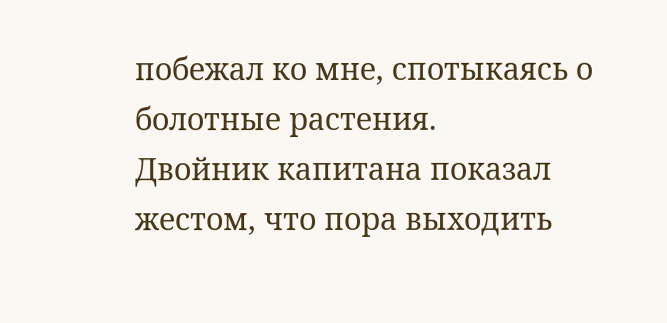побежал ко мне, спотыкаясь о болотные растения.
Двойник капитана показал жестом, что пора выходить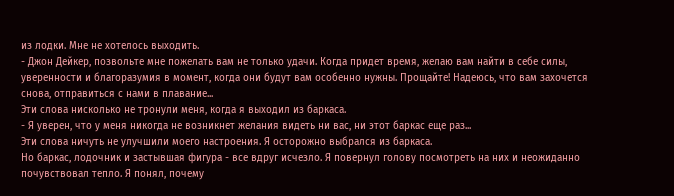из лодки. Мне не хотелось выходить.
- Джон Дейкер, позвольте мне пожелать вам не только удачи. Когда придет время, желаю вам найти в себе силы, уверенности и благоразумия в момент, когда они будут вам особенно нужны. Прощайте! Надеюсь, что вам захочется снова, отправиться с нами в плавание...
Эти слова нисколько не тронули меня, когда я выходил из баркаса.
- Я уверен, что у меня никогда не возникнет желания видеть ни вас, ни этот баркас еще раз...
Эти слова ничуть не улучшили моего настроения. Я осторожно выбрался из баркаса.
Но баркас, лодочник и застывшая фигура - все вдруг исчезло. Я повернул голову посмотреть на них и неожиданно почувствовал тепло. Я понял, почему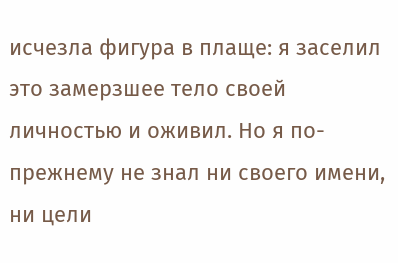исчезла фигура в плаще: я заселил это замерзшее тело своей личностью и оживил. Но я по-прежнему не знал ни своего имени, ни цели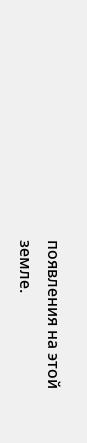появления на этой земле.